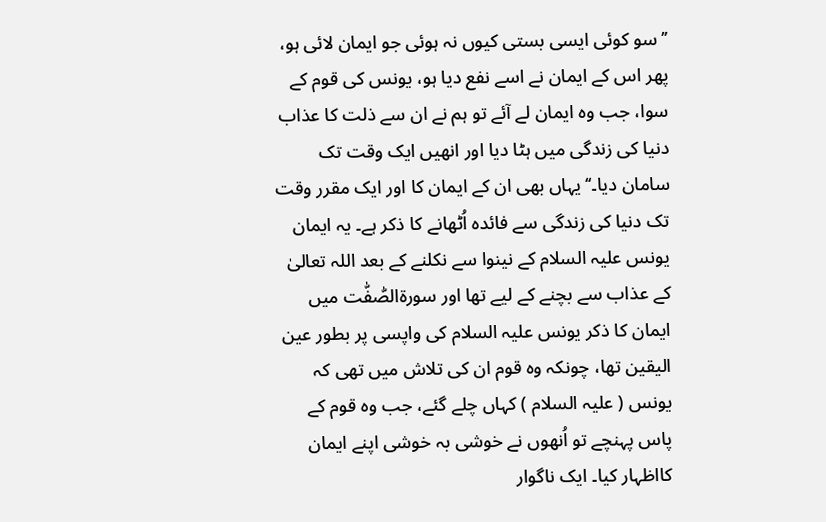’’سو کوئی ایسی بستی کیوں نہ ہوئی جو ایمان لائی ہو، پھر اس کے ایمان نے اسے نفع دیا ہو، یونس کی قوم کے سوا، جب وہ ایمان لے آئے تو ہم نے ان سے ذلت کا عذاب دنیا کی زندگی میں ہٹا دیا اور انھیں ایک وقت تک سامان دیا۔‘‘ یہاں بھی ان کے ایمان کا اور ایک مقرر وقت تک دنیا کی زندگی سے فائدہ اُٹھانے کا ذکر ہے۔ یہ ایمان یونس علیہ السلام کے نینوا سے نکلنے کے بعد اللہ تعالیٰ کے عذاب سے بچنے کے لیے تھا اور سورۃالصّٰفّٰت میں ایمان کا ذکر یونس علیہ السلام کی واپسی پر بطور عین الیقین تھا، چونکہ وہ قوم ان کی تلاش میں تھی کہ یونس ( علیہ السلام ) کہاں چلے گئے، جب وہ قوم کے پاس پہنچے تو اُنھوں نے خوشی بہ خوشی اپنے ایمان کااظہار کیا۔ ایک ناگوار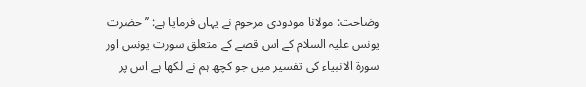وضاحت: مولانا مودودی مرحوم نے یہاں فرمایا ہے: ’’حضرت یونس علیہ السلام کے اس قصے کے متعلق سورت یونس اور سورۃ الانبیاء کی تفسیر میں جو کچھ ہم نے لکھا ہے اس پر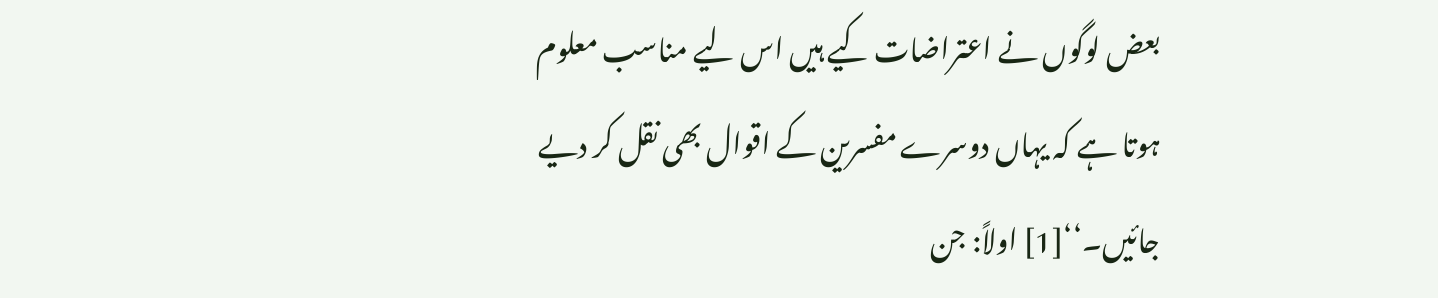بعض لوگوں نے اعتراضات کیے ہیں اس لیے مناسب معلوم ہوتا ہے کہ یہاں دوسرے مفسرین کے اقوال بھی نقل کر دیے جائیں۔‘‘[1] اولاً: جن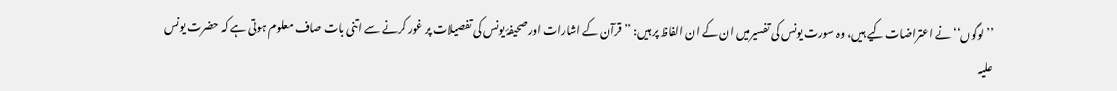’’لوگوں‘‘ نے اعتراضات کیے ہیں، وہ سورت یونس کی تفسیرمیں ان کے ان الفاظ پر ہیں: ’’قرآن کے اشارات اور صحیفۂ یونس کی تفصیلات پر غور کرنے سے اتنی بات صاف معلوم ہوتی ہے کہ حضرت یونس علیہ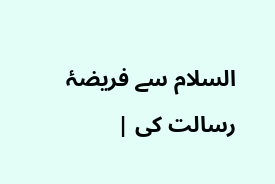السلام سے فریضۂ رسالت کی |